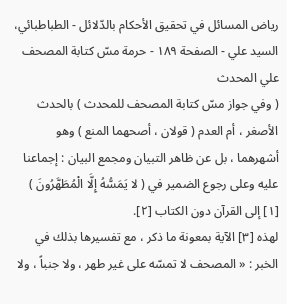رياض المسائل في تحقيق الأحكام بالدّلائل - الطباطبائي، السيد علي - الصفحة ١٨٩ - حرمة مسّ كتابة المصحف علي المحدث
( وفي جواز مسّ كتابة المصحف للمحدث ) بالحدث الأصغر ، أم العدم ( قولان ، أصحهما المنع ) وهو أشهرهما ، بل عن ظاهر التبيان ومجمع البيان : إجماعنا عليه وعلى رجوع الضمير في ( لا يَمَسُّهُ إِلَّا الْمُطَهَّرُونَ ) [١] إلى القرآن دون الكتاب [٢].
لهذه [٣] الآية بمعونة ما ذكر ، مع تفسيرها بذلك في الخبر : « المصحف لا تمسّه على غير طهر ، ولا جنباً ، ولا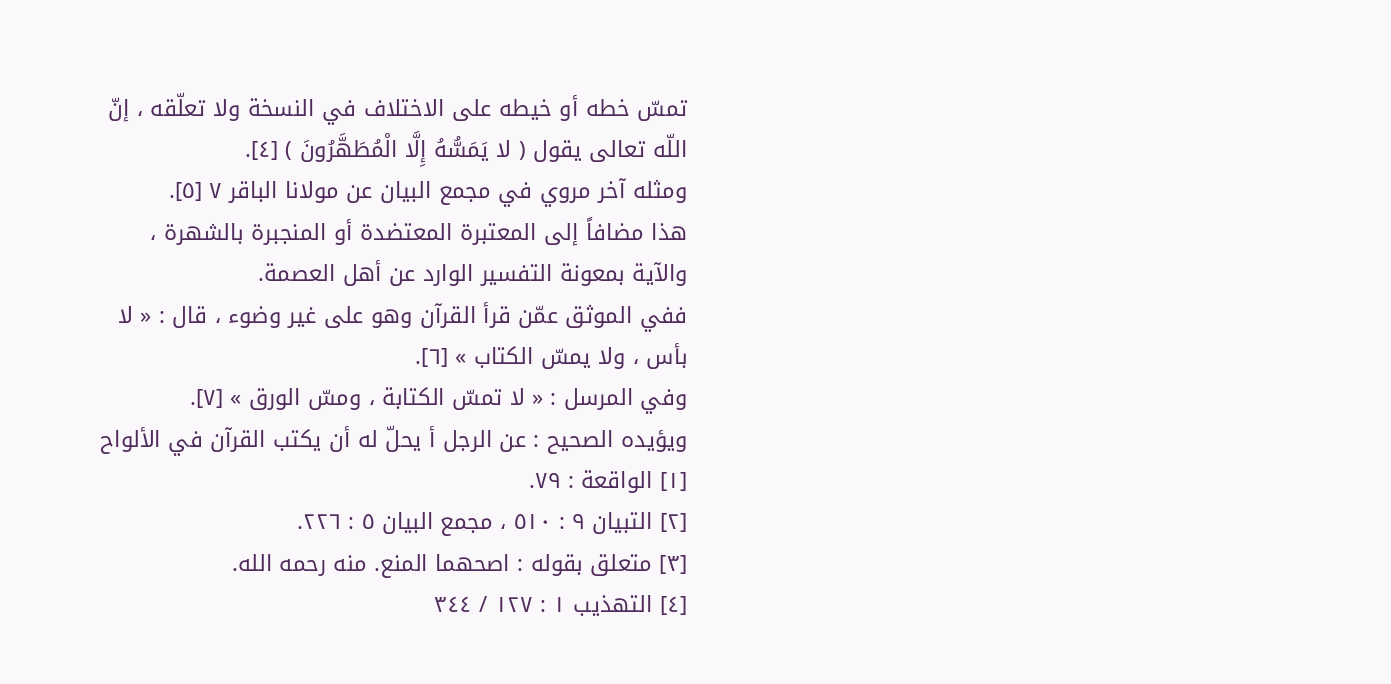تمسّ خطه أو خيطه على الاختلاف في النسخة ولا تعلّقه ، إنّ اللّه تعالى يقول ( لا يَمَسُّهُ إِلَّا الْمُطَهَّرُونَ ) [٤].
ومثله آخر مروي في مجمع البيان عن مولانا الباقر ٧ [٥].
هذا مضافاً إلى المعتبرة المعتضدة أو المنجبرة بالشهرة ، والآية بمعونة التفسير الوارد عن أهل العصمة.
ففي الموثق عمّن قرأ القرآن وهو على غير وضوء ، قال : « لا بأس ، ولا يمسّ الكتاب » [٦].
وفي المرسل : « لا تمسّ الكتابة ، ومسّ الورق » [٧].
ويؤيده الصحيح : عن الرجل أ يحلّ له أن يكتب القرآن في الألواح
[١] الواقعة : ٧٩.
[٢] التبيان ٩ : ٥١٠ ، مجمع البيان ٥ : ٢٢٦.
[٣] متعلق بقوله : اصحهما المنع. منه رحمه الله.
[٤] التهذيب ١ : ١٢٧ / ٣٤٤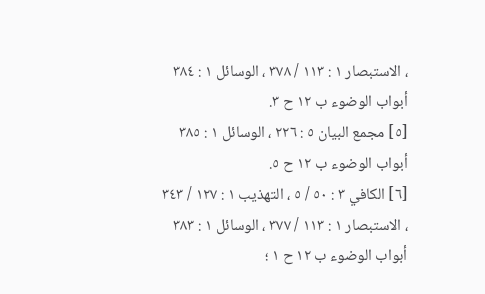، الاستبصار ١ : ١١٣ / ٣٧٨ ، الوسائل ١ : ٣٨٤ أبواب الوضوء ب ١٢ ح ٣.
[٥] مجمع البيان ٥ : ٢٢٦ ، الوسائل ١ : ٣٨٥ أبواب الوضوء ب ١٢ ح ٥.
[٦] الكافي ٣ : ٥٠ / ٥ ، التهذيب ١ : ١٢٧ / ٣٤٣ ، الاستبصار ١ : ١١٣ / ٣٧٧ ، الوسائل ١ : ٣٨٣ أبواب الوضوء ب ١٢ ح ١ ؛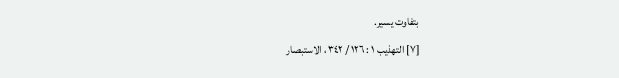بتفاوت يسير.
[٧] التهذيب ١ : ١٢٦ / ٣٤٢ ، الاستبصار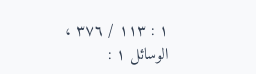١ : ١١٣ / ٣٧٦ ، الوسائل ١ :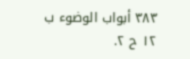٣٨٣ أبواب الوضوء ب ١٢ ح ٢.